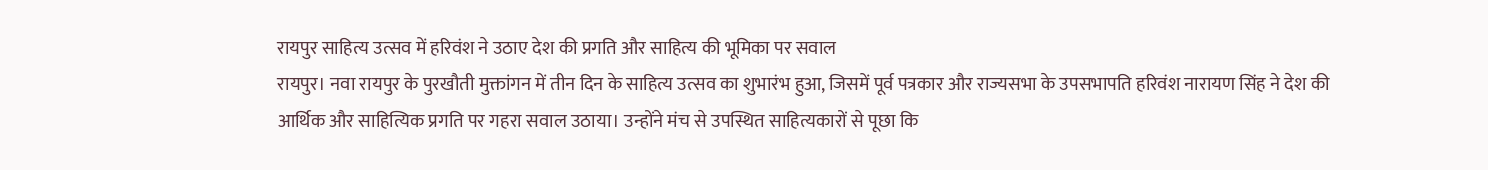रायपुर साहित्य उत्सव में हरिवंश ने उठाए देश की प्रगति और साहित्य की भूमिका पर सवाल
रायपुर। नवा रायपुर के पुरखौती मुक्तांगन में तीन दिन के साहित्य उत्सव का शुभारंभ हुआ, जिसमें पूर्व पत्रकार और राज्यसभा के उपसभापति हरिवंश नारायण सिंह ने देश की आर्थिक और साहित्यिक प्रगति पर गहरा सवाल उठाया। उन्होंने मंच से उपस्थित साहित्यकारों से पूछा कि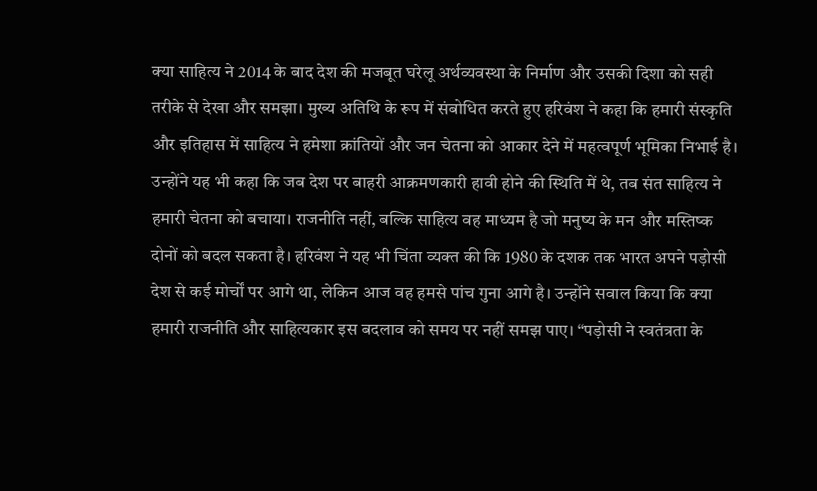क्या साहित्य ने 2014 के बाद देश की मजबूत घरेलू अर्थव्यवस्था के निर्माण और उसकी दिशा को सही तरीके से देखा और समझा। मुख्य अतिथि के रूप में संबोधित करते हुए हरिवंश ने कहा कि हमारी संस्कृति और इतिहास में साहित्य ने हमेशा क्रांतियों और जन चेतना को आकार देने में महत्वपूर्ण भूमिका निभाई है। उन्होंने यह भी कहा कि जब देश पर बाहरी आक्रमणकारी हावी होने की स्थिति में थे, तब संत साहित्य ने हमारी चेतना को बचाया। राजनीति नहीं, बल्कि साहित्य वह माध्यम है जो मनुष्य के मन और मस्तिष्क दोनों को बदल सकता है। हरिवंश ने यह भी चिंता व्यक्त की कि 1980 के दशक तक भारत अपने पड़ोसी देश से कई मोर्चों पर आगे था, लेकिन आज वह हमसे पांच गुना आगे है। उन्होंने सवाल किया कि क्या हमारी राजनीति और साहित्यकार इस बदलाव को समय पर नहीं समझ पाए। “पड़ोसी ने स्वतंत्रता के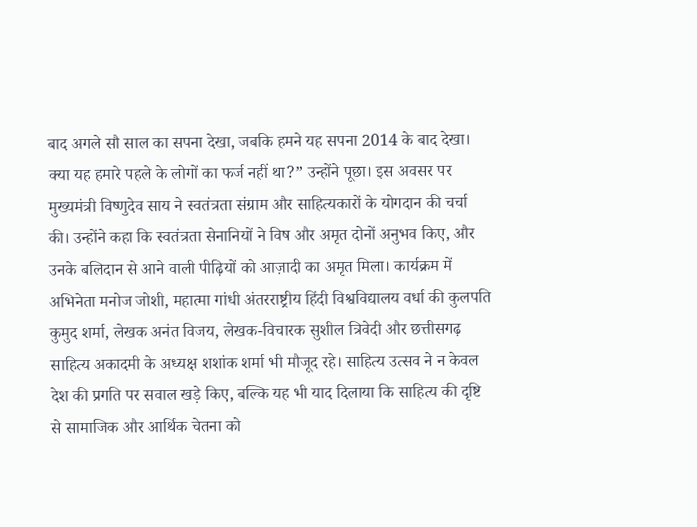बाद अगले सौ साल का सपना देखा, जबकि हमने यह सपना 2014 के बाद देखा। क्या यह हमारे पहले के लोगों का फर्ज नहीं था?” उन्होंने पूछा। इस अवसर पर मुख्यमंत्री विष्णुदेव साय ने स्वतंत्रता संग्राम और साहित्यकारों के योगदान की चर्चा की। उन्होंने कहा कि स्वतंत्रता सेनानियों ने विष और अमृत दोनों अनुभव किए, और उनके बलिदान से आने वाली पीढ़ियों को आज़ादी का अमृत मिला। कार्यक्रम में अभिनेता मनोज जोशी, महात्मा गांधी अंतरराष्ट्रीय हिंदी विश्वविद्यालय वर्धा की कुलपति कुमुद शर्मा, लेखक अनंत विजय, लेखक-विचारक सुशील त्रिवेदी और छत्तीसगढ़ साहित्य अकादमी के अध्यक्ष शशांक शर्मा भी मौजूद रहे। साहित्य उत्सव ने न केवल देश की प्रगति पर सवाल खड़े किए, बल्कि यह भी याद दिलाया कि साहित्य की दृष्टि से सामाजिक और आर्थिक चेतना को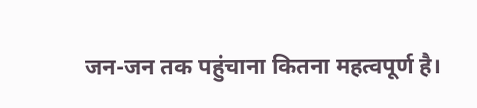जन-जन तक पहुंचाना कितना महत्वपूर्ण है।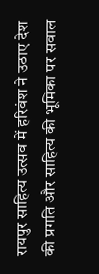रायपुर साहित्य उत्सव में हरिवंश ने उठाए देश की प्रगति और साहित्य की भूमिका पर सवाल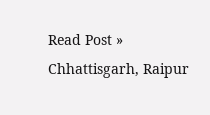Read Post »
Chhattisgarh, Raipur